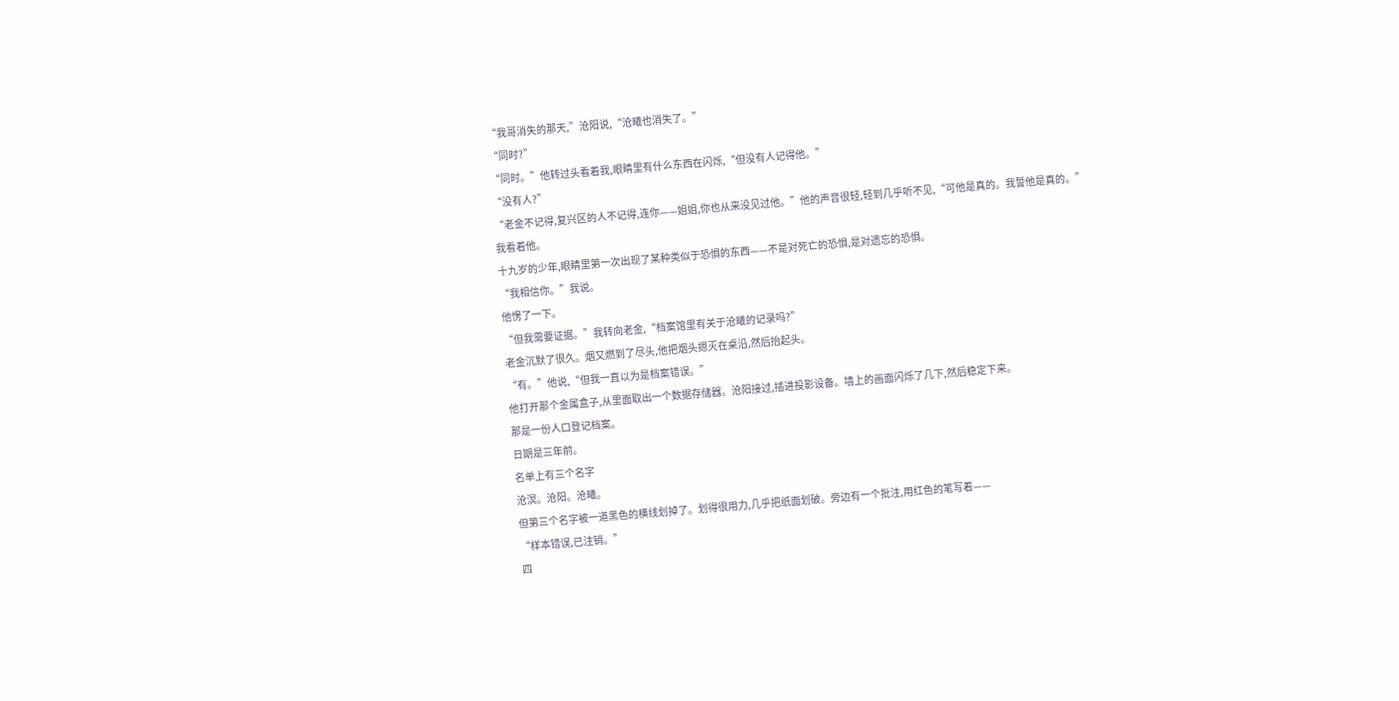“我哥消失的那天,”沧阳说,“沧曦也消失了。”
“同时?”
“同时。”他转过头看着我,眼睛里有什么东西在闪烁,“但没有人记得他。”
“没有人?”
“老金不记得,复兴区的人不记得,连你——姐姐,你也从来没见过他。”他的声音很轻,轻到几乎听不见,“可他是真的。我誓他是真的。”
我看着他。
十九岁的少年,眼睛里第一次出现了某种类似于恐惧的东西——不是对死亡的恐惧,是对遗忘的恐惧。
“我相信你。”我说。
他愣了一下。
“但我需要证据。”我转向老金,“档案馆里有关于沧曦的记录吗?”
老金沉默了很久。烟又燃到了尽头,他把烟头摁灭在桌沿,然后抬起头。
“有。”他说,“但我一直以为是档案错误。”
他打开那个金属盒子,从里面取出一个数据存储器。沧阳接过,插进投影设备。墙上的画面闪烁了几下,然后稳定下来。
那是一份人口登记档案。
日期是三年前。
名单上有三个名字
沧溟。沧阳。沧曦。
但第三个名字被一道黑色的横线划掉了。划得很用力,几乎把纸面划破。旁边有一个批注,用红色的笔写着——
“样本错误,已注销。”
四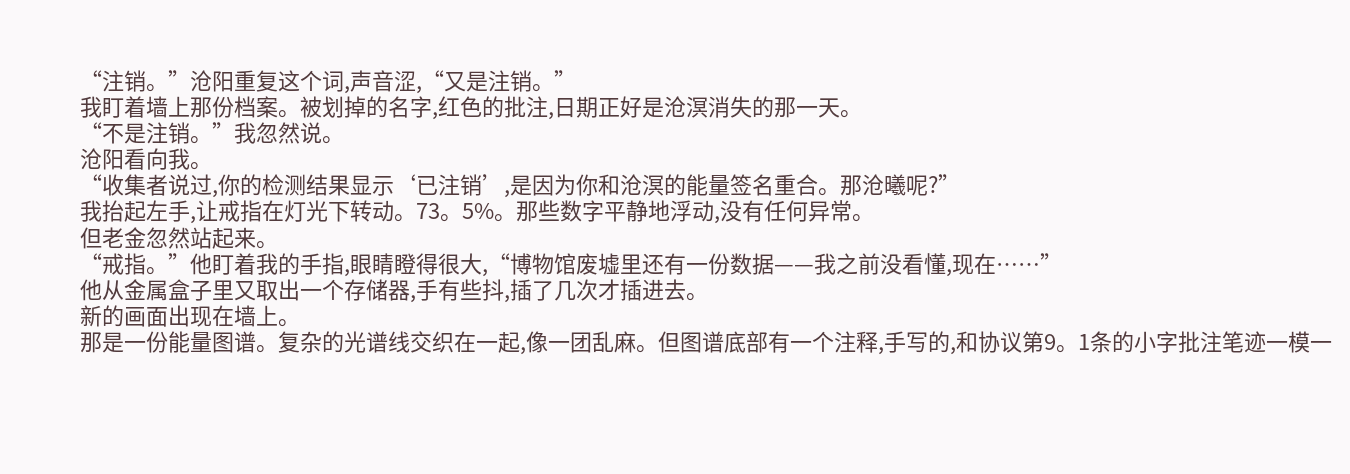“注销。”沧阳重复这个词,声音涩,“又是注销。”
我盯着墙上那份档案。被划掉的名字,红色的批注,日期正好是沧溟消失的那一天。
“不是注销。”我忽然说。
沧阳看向我。
“收集者说过,你的检测结果显示‘已注销’,是因为你和沧溟的能量签名重合。那沧曦呢?”
我抬起左手,让戒指在灯光下转动。73。5%。那些数字平静地浮动,没有任何异常。
但老金忽然站起来。
“戒指。”他盯着我的手指,眼睛瞪得很大,“博物馆废墟里还有一份数据——我之前没看懂,现在……”
他从金属盒子里又取出一个存储器,手有些抖,插了几次才插进去。
新的画面出现在墙上。
那是一份能量图谱。复杂的光谱线交织在一起,像一团乱麻。但图谱底部有一个注释,手写的,和协议第9。1条的小字批注笔迹一模一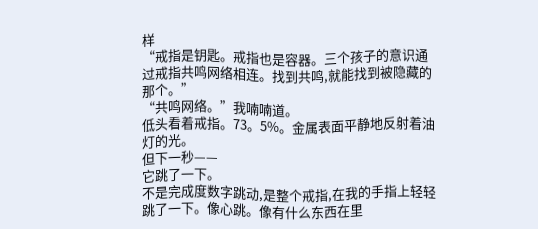样
“戒指是钥匙。戒指也是容器。三个孩子的意识通过戒指共鸣网络相连。找到共鸣,就能找到被隐藏的那个。”
“共鸣网络。”我喃喃道。
低头看着戒指。73。5%。金属表面平静地反射着油灯的光。
但下一秒——
它跳了一下。
不是完成度数字跳动,是整个戒指,在我的手指上轻轻跳了一下。像心跳。像有什么东西在里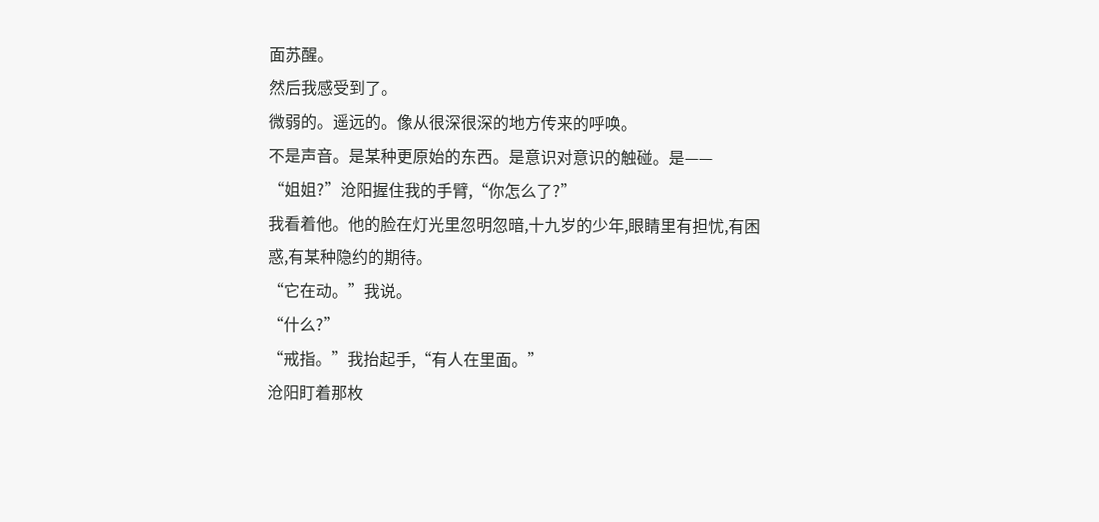面苏醒。
然后我感受到了。
微弱的。遥远的。像从很深很深的地方传来的呼唤。
不是声音。是某种更原始的东西。是意识对意识的触碰。是——
“姐姐?”沧阳握住我的手臂,“你怎么了?”
我看着他。他的脸在灯光里忽明忽暗,十九岁的少年,眼睛里有担忧,有困惑,有某种隐约的期待。
“它在动。”我说。
“什么?”
“戒指。”我抬起手,“有人在里面。”
沧阳盯着那枚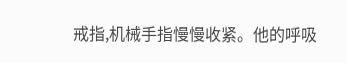戒指,机械手指慢慢收紧。他的呼吸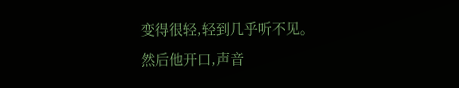变得很轻,轻到几乎听不见。
然后他开口,声音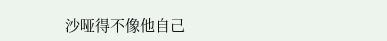沙哑得不像他自己